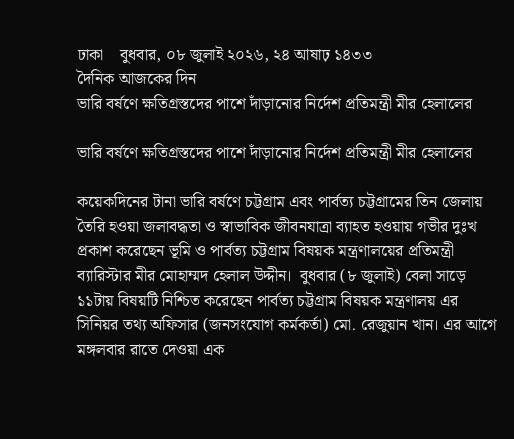ঢাকা    বুধবার, ০৮ জুলাই ২০২৬, ২৪ আষাঢ় ১৪৩৩
দৈনিক আজকের দিন
ভারি বর্ষণে ক্ষতিগ্রস্তদের পাশে দাঁড়ানোর নির্দেশ প্রতিমন্ত্রী মীর হেলালের

ভারি বর্ষণে ক্ষতিগ্রস্তদের পাশে দাঁড়ানোর নির্দেশ প্রতিমন্ত্রী মীর হেলালের

কয়েকদিনের টানা ভারি বর্ষণে চট্টগ্রাম এবং পার্বত্য চট্টগ্রামের তিন জেলায় তৈরি হওয়া জলাবদ্ধতা ও স্বাভাবিক জীবনযাত্রা ব্যাহত হওয়ায় গভীর দুঃখ প্রকাশ করেছেন ভূমি ও পার্বত্য চট্টগ্রাম বিষয়ক মন্ত্রণালয়ের প্রতিমন্ত্রী ব্যারিস্টার মীর মোহাম্মদ হেলাল উদ্দীন।  বুধবার (৮ জুলাই) বেলা সাড়ে ১১টায় বিষয়টি নিশ্চিত করেছেন পার্বত্য চট্টগ্রাম বিষয়ক মন্ত্রণালয় এর সিনিয়র তথ্য অফিসার (জনসংযোগ কর্মকর্তা) মো. রেজুয়ান খান। এর আগে মঙ্গলবার রাতে দেওয়া এক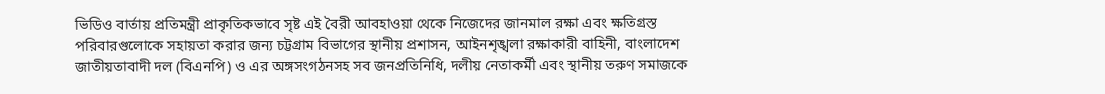ভিডিও বার্তায় প্রতিমন্ত্রী প্রাকৃতিকভাবে সৃষ্ট এই বৈরী আবহাওয়া থেকে নিজেদের জানমাল রক্ষা এবং ক্ষতিগ্রস্ত পরিবারগুলোকে সহায়তা করার জন্য চট্টগ্রাম বিভাগের স্থানীয় প্রশাসন, আইনশৃঙ্খলা রক্ষাকারী বাহিনী, বাংলাদেশ জাতীয়তাবাদী দল (বিএনপি) ও এর অঙ্গসংগঠনসহ সব জনপ্রতিনিধি, দলীয় নেতাকর্মী এবং স্থানীয় তরুণ সমাজকে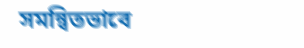সমন্বিতভাবে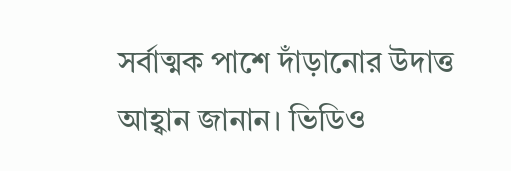সর্বাত্মক পাশে দাঁড়ানোর উদাত্ত আহ্বান জানান। ভিডিও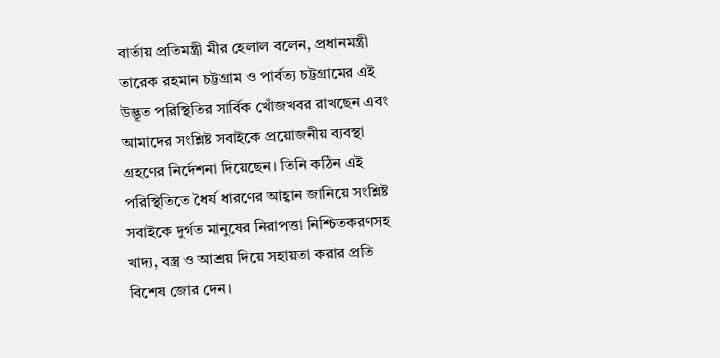বার্তায় প্রতিমন্ত্রী মীর হেলাল বলেন, প্রধানমন্ত্রী তারেক রহমান চট্টগ্রাম ও পার্বত্য চট্টগ্রামের এই উদ্ভূত পরিস্থিতির সার্বিক খোঁজখবর রাখছেন এবং আমাদের সংশ্লিষ্ট সবাইকে প্রয়োজনীয় ব্যবস্থা গ্রহণের নির্দেশনা দিয়েছেন। তিনি কঠিন এই পরিস্থিতিতে ধৈর্য ধারণের আহ্বান জানিয়ে সংশ্লিষ্ট সবাইকে দুর্গত মানুষের নিরাপত্তা নিশ্চিতকরণসহ খাদ্য, বস্ত্র ও আশ্রয় দিয়ে সহায়তা করার প্রতি বিশেষ জোর দেন।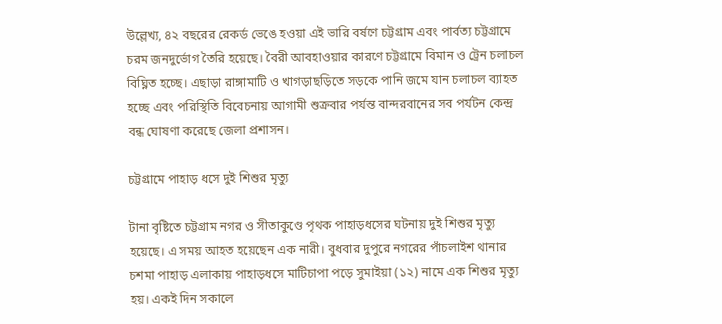উল্লেখ্য, ৪২ বছরের রেকর্ড ভেঙে হওয়া এই ভারি বর্ষণে চট্টগ্রাম এবং পার্বত্য চট্টগ্রামে চরম জনদুর্ভোগ তৈরি হয়েছে। বৈরী আবহাওয়ার কারণে চট্টগ্রামে বিমান ও ট্রেন চলাচল বিঘ্নিত হচ্ছে। এছাড়া রাঙ্গামাটি ও খাগড়াছড়িতে সড়কে পানি জমে যান চলাচল ব্যাহত হচ্ছে এবং পরিস্থিতি বিবেচনায় আগামী শুক্রবার পর্যন্ত বান্দরবানের সব পর্যটন কেন্দ্র বন্ধ ঘোষণা করেছে জেলা প্রশাসন।

চট্টগ্রামে পাহাড় ধসে দুই শিশুর মৃত্যু

টানা বৃষ্টিতে চট্টগ্রাম নগর ও সীতাকুণ্ডে পৃথক পাহাড়ধসের ঘটনায় দুই শিশুর মৃত্যু হয়েছে। এ সময় আহত হয়েছেন এক নারী। বুধবার দুপুরে নগরের পাঁচলাইশ থানার চশমা পাহাড় এলাকায় পাহাড়ধসে মাটিচাপা পড়ে সুমাইয়া (১২) নামে এক শিশুর মৃত্যু হয়। একই দিন সকালে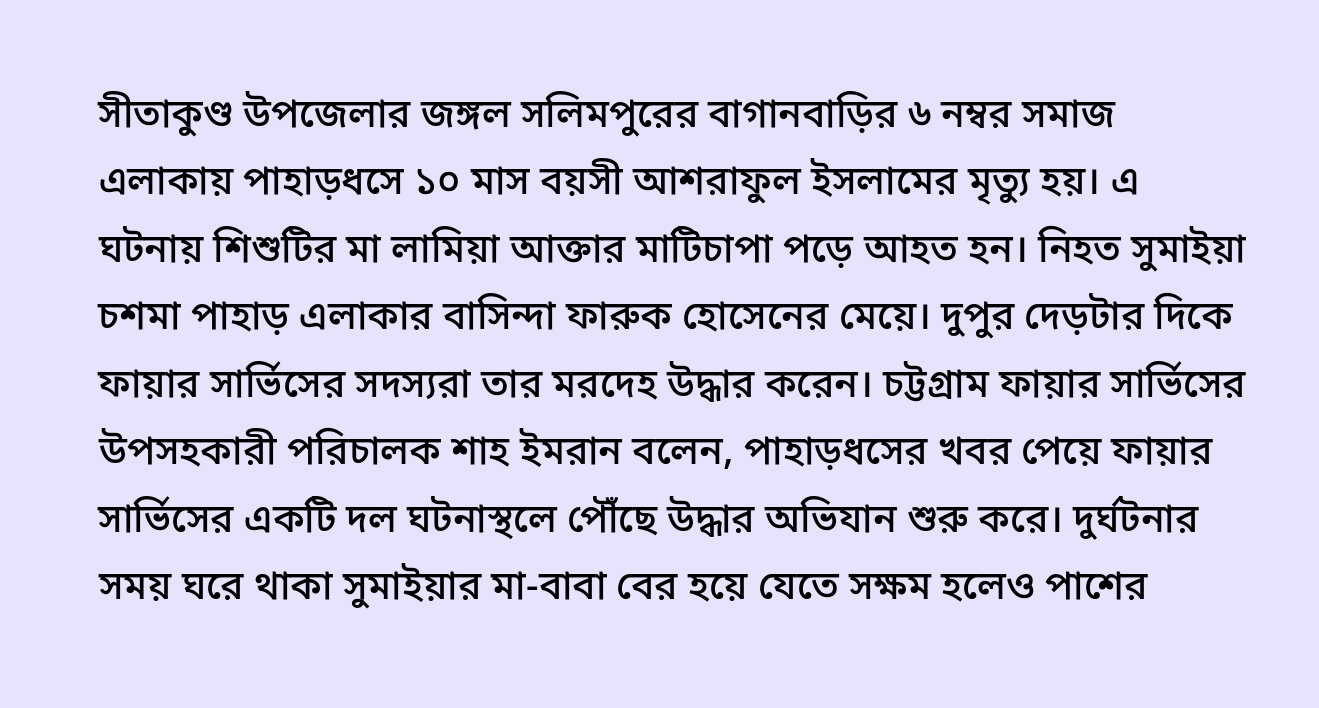সীতাকুণ্ড উপজেলার জঙ্গল সলিমপুরের বাগানবাড়ির ৬ নম্বর সমাজ এলাকায় পাহাড়ধসে ১০ মাস বয়সী আশরাফুল ইসলামের মৃত্যু হয়। এ ঘটনায় শিশুটির মা লামিয়া আক্তার মাটিচাপা পড়ে আহত হন। নিহত সুমাইয়া চশমা পাহাড় এলাকার বাসিন্দা ফারুক হোসেনের মেয়ে। দুপুর দেড়টার দিকে ফায়ার সার্ভিসের সদস্যরা তার মরদেহ উদ্ধার করেন। চট্টগ্রাম ফায়ার সার্ভিসের উপসহকারী পরিচালক শাহ ইমরান বলেন, পাহাড়ধসের খবর পেয়ে ফায়ার সার্ভিসের একটি দল ঘটনাস্থলে পৌঁছে উদ্ধার অভিযান শুরু করে। দুর্ঘটনার সময় ঘরে থাকা সুমাইয়ার মা-বাবা বের হয়ে যেতে সক্ষম হলেও পাশের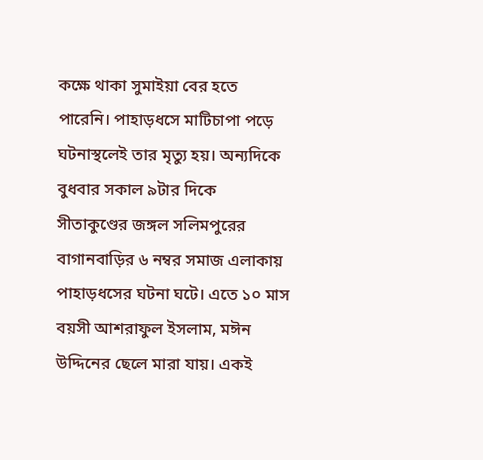কক্ষে থাকা সুমাইয়া বের হতে পারেনি। পাহাড়ধসে মাটিচাপা পড়ে ঘটনাস্থলেই তার মৃত্যু হয়। অন্যদিকে বুধবার সকাল ৯টার দিকে সীতাকুণ্ডের জঙ্গল সলিমপুরের বাগানবাড়ির ৬ নম্বর সমাজ এলাকায় পাহাড়ধসের ঘটনা ঘটে। এতে ১০ মাস বয়সী আশরাফুল ইসলাম, মঈন উদ্দিনের ছেলে মারা যায়। একই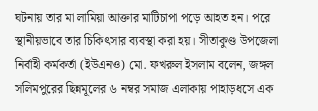ঘটনায় তার মা লামিয়া আক্তার মাটিচাপা পড়ে আহত হন। পরে স্থানীয়ভাবে তার চিকিৎসার ব্যবস্থা করা হয়। সীতাকুণ্ড উপজেলা নির্বাহী কর্মকর্তা (ইউএনও) মো. ফখরুল ইসলাম বলেন, জঙ্গল সলিমপুরের ছিন্নমূলের ৬ নম্বর সমাজ এলাকায় পাহাড়ধসে এক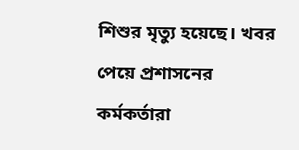শিশুর মৃত্যু হয়েছে। খবর পেয়ে প্রশাসনের কর্মকর্তারা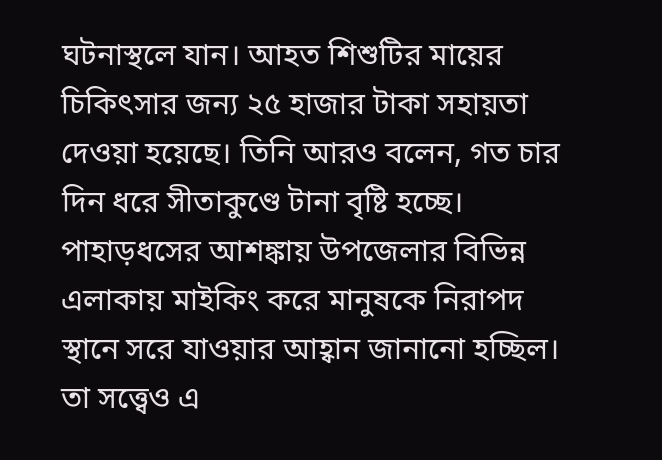ঘটনাস্থলে যান। আহত শিশুটির মায়ের চিকিৎসার জন্য ২৫ হাজার টাকা সহায়তা দেওয়া হয়েছে। তিনি আরও বলেন, গত চার দিন ধরে সীতাকুণ্ডে টানা বৃষ্টি হচ্ছে। পাহাড়ধসের আশঙ্কায় উপজেলার বিভিন্ন এলাকায় মাইকিং করে মানুষকে নিরাপদ স্থানে সরে যাওয়ার আহ্বান জানানো হচ্ছিল। তা সত্ত্বেও এ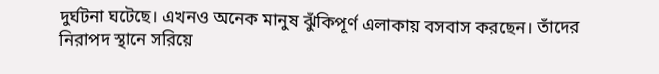দুর্ঘটনা ঘটেছে। এখনও অনেক মানুষ ঝুঁকিপূর্ণ এলাকায় বসবাস করছেন। তাঁদের নিরাপদ স্থানে সরিয়ে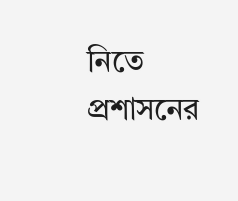নিতে প্রশাসনের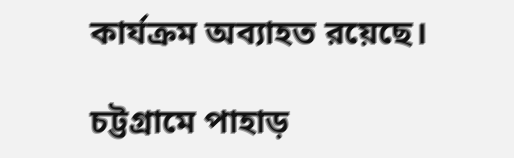কার্যক্রম অব্যাহত রয়েছে।

চট্টগ্রামে পাহাড়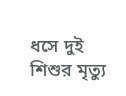ধসে দুই শিশুর মৃত্যু